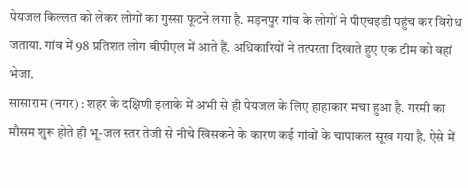पेयजल किल्लत को लेकर लोगों का गुस्सा फूटने लगा है. मड़नपुर गांव के लोगों ने पीएचइडी पहुंच कर विरोध जताया. गांव में 98 प्रतिशत लोग बीपीएल में आते हैं. अधिकारियों ने तत्परता दिखाते हुए एक टीम को वहां भेजा.
सासाराम (नगर) : शहर के दक्षिणी इलाके में अभी से ही पेयजल के लिए हाहाकार मचा हुआ है. गरमी का मौसम शुरू होते ही भू-जल स्तर तेजी से नीचे खिसकने के कारण कई गांवों के चापाकल सूख गया है. ऐसे में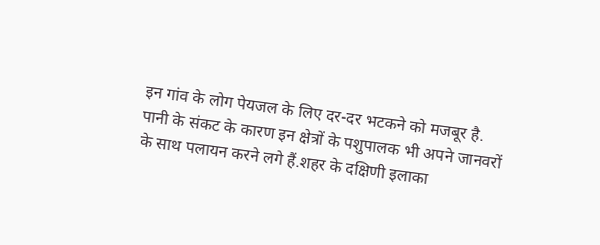इन गांव के लोग पेयजल के लिए दर-दर भटकने को मजबूर है.
पानी के संकट के कारण इन क्षेत्रों के पशुपालक भी अपने जानवरों के साथ पलायन करने लगे हैं.शहर के दक्षिणी इलाका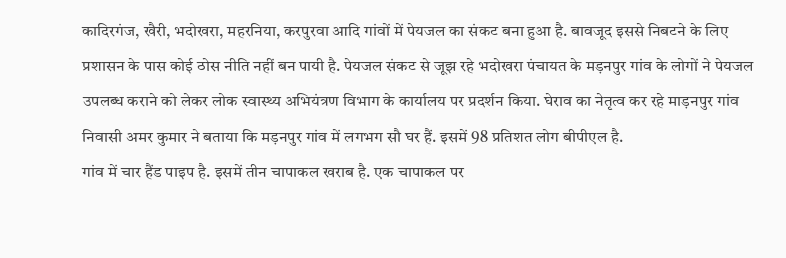कादिरगंज, खैरी, भदोखरा, महरनिया, करपुरवा आदि गांवों में पेयजल का संकट बना हुआ है. बावजूद इससे निबटने के लिए प्रशासन के पास कोई ठोस नीति नहीं बन पायी है. पेयजल संकट से जूझ रहे भदोखरा पंचायत के मड़नपुर गांव के लोगों ने पेयजल उपलब्ध कराने को लेकर लोक स्वास्थ्य अभियंत्रण विभाग के कार्यालय पर प्रदर्शन किया. घेराव का नेतृत्व कर रहे माड़नपुर गांव निवासी अमर कुमार ने बताया कि मड़नपुर गांव में लगभग सौ घर हैं. इसमें 98 प्रतिशत लोग बीपीएल है.
गांव में चार हैंड पाइप है. इसमें तीन चापाकल खराब है. एक चापाकल पर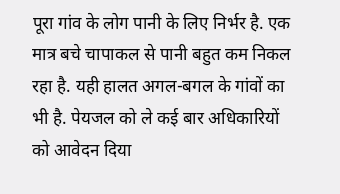पूरा गांव के लोग पानी के लिए निर्भर है. एक मात्र बचे चापाकल से पानी बहुत कम निकल रहा है. यही हालत अगल-बगल के गांवों का भी है. पेयजल को ले कई बार अधिकारियों को आवेदन दिया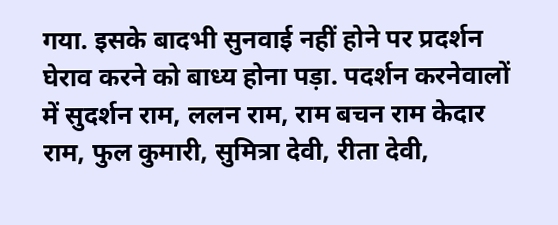गया. इसके बादभी सुनवाई नहीं होने पर प्रदर्शन घेराव करने को बाध्य होना पड़ा. पदर्शन करनेवालों में सुदर्शन राम, ललन राम, राम बचन राम केदार राम, फुल कुमारी, सुमित्रा देवी, रीता देवी,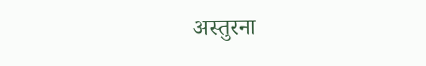अस्तुरना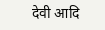देवी आदि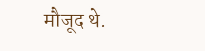मौजूद थे.